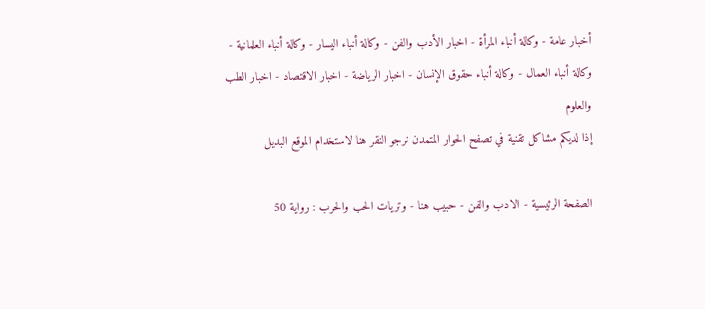أخبار عامة - وكالة أنباء المرأة - اخبار الأدب والفن - وكالة أنباء اليسار - وكالة أنباء العلمانية - وكالة أنباء العمال - وكالة أنباء حقوق الإنسان - اخبار الرياضة - اخبار الاقتصاد - اخبار الطب والعلوم
إذا لديكم مشاكل تقنية في تصفح الحوار المتمدن نرجو النقر هنا لاستخدام الموقع البديل

الصفحة الرئيسية - الادب والفن - حبيب هنا - وتريات الحب والحرب : رواية 50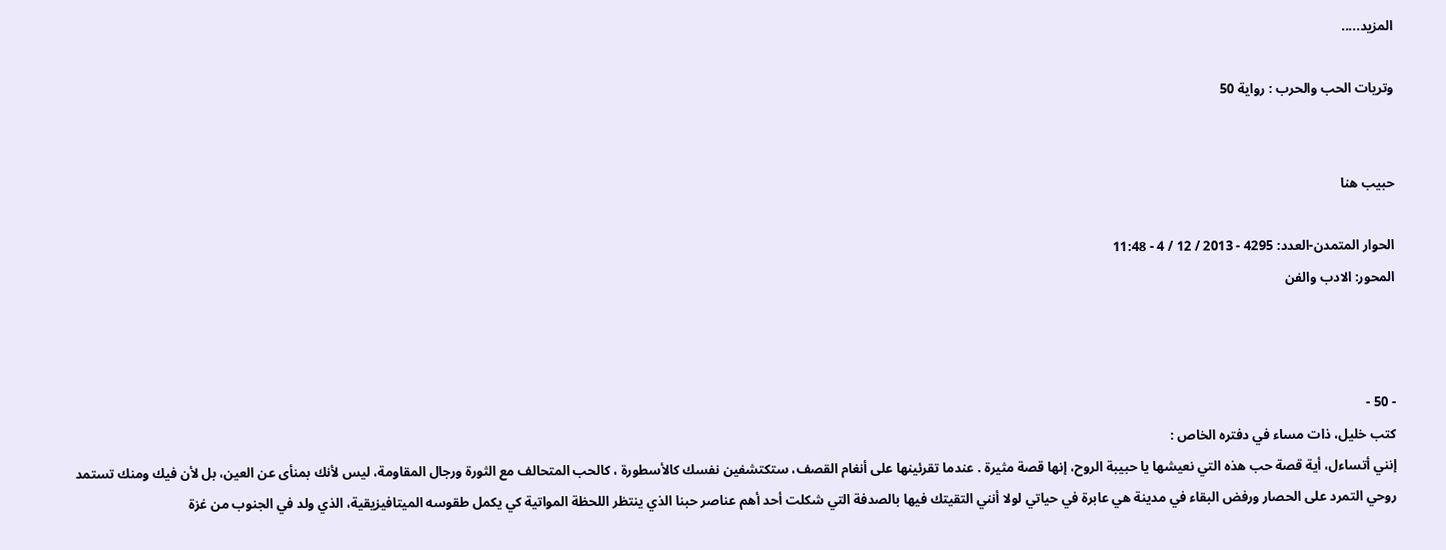المزيد.....

وتريات الحب والحرب : رواية 50


حبيب هنا

الحوار المتمدن-العدد: 4295 - 2013 / 12 / 4 - 11:48
المحور: الادب والفن



- 50 -
كتب خليل، ذات مساء في دفتره الخاص :
إنني أتساءل، أية قصة حب هذه التي نعيشها يا حبيبة الروح، إنها قصة مثيرة . عندما تقرئينها على أنغام القصف، ستكتشفين نفسك كالأسطورة ، كالحب المتحالف مع الثورة ورجال المقاومة، ليس لأنك بمنأى عن العين، بل لأن فيك ومنك تستمد روحي التمرد على الحصار ورفض البقاء في مدينة هي عابرة في حياتي لولا أنني التقيتك فيها بالصدفة التي شكلت أحد أهم عناصر حبنا الذي ينتظر اللحظة المواتية كي يكمل طقوسه الميتافيزيقية، الذي ولد في الجنوب من غزة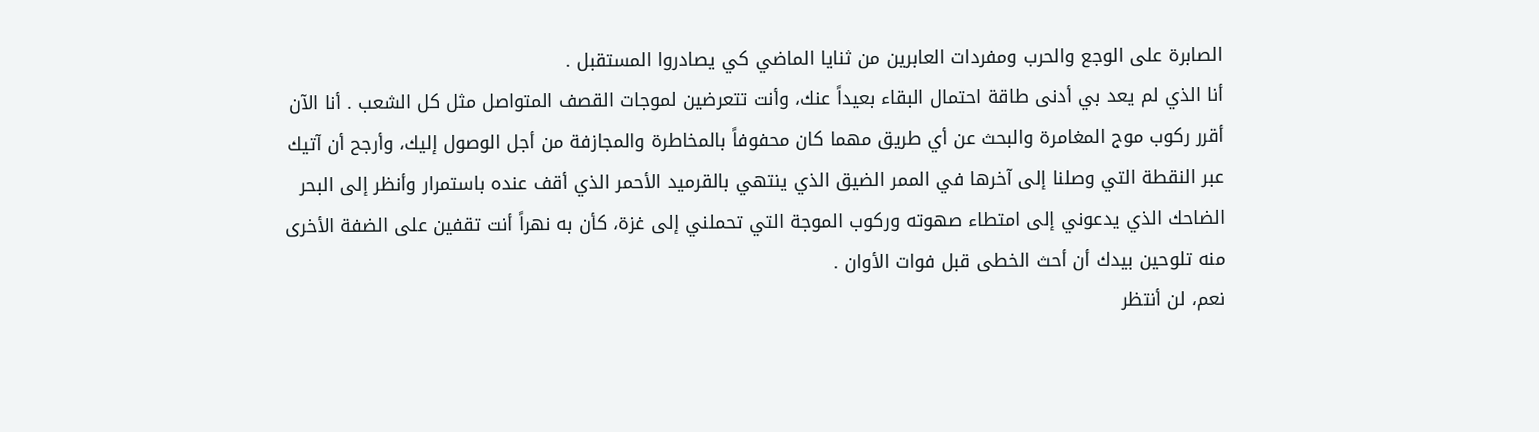الصابرة على الوجع والحرب ومفردات العابرين من ثنايا الماضي كي يصادروا المستقبل .
أنا الذي لم يعد بي أدنى طاقة احتمال البقاء بعيداً عنك، وأنت تتعرضين لموجات القصف المتواصل مثل كل الشعب . أنا الآن أقرر ركوب موج المغامرة والبحث عن أي طريق مهما كان محفوفاً بالمخاطرة والمجازفة من أجل الوصول إليك، وأرجح أن آتيك عبر النقطة التي وصلنا إلى آخرها في الممر الضيق الذي ينتهي بالقرميد الأحمر الذي أقف عنده باستمرار وأنظر إلى البحر الضاحك الذي يدعوني إلى امتطاء صهوته وركوب الموجة التي تحملني إلى غزة، كأن به نهراً أنت تقفين على الضفة الأخرى منه تلوحين بيدك أن أحث الخطى قبل فوات الأوان .
نعم، لن أنتظر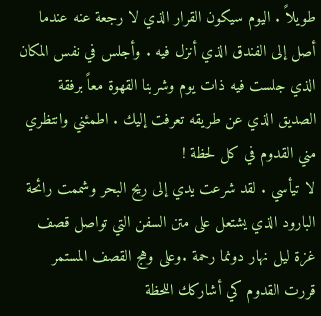طويلاً . اليوم سيكون القرار الذي لا رجعة عنه عندما أصل إلى الفندق الذي أنزل فيه . وأجلس في نفس المكان الذي جلست فيه ذات يوم وشربنا القهوة معاً برفقة الصديق الذي عن طريقه تعرفت إليك . اطمئني وانتظري مني القدوم في كل لحظة !
لا تيأسي . لقد شرعت يدي إلى ريح البحر وشممت رائحة البارود الذي يشتعل على متن السفن التي تواصل قصف غزة ليل نهار دونما رحمة .وعلى وهج القصف المستمر قررت القدوم كي أشاركك اللحظة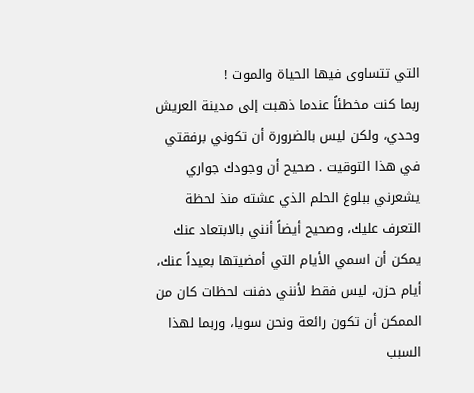التي تتساوى فيها الحياة والموت !
ربما كنت مخطئاً عندما ذهبت إلى مدينة العريش وحدي، ولكن ليس بالضرورة أن تكوني برفقتي في هذا التوقيت . صحيح أن وجودك جواري يشعرني ببلوغ الحلم الذي عشته منذ لحظة التعرف عليك، وصحيح أيضاً أنني بالابتعاد عنك يمكن أن اسمي الأيام التي أمضيتها بعيداً عنك، أيام حزن، ليس فقط لأنني دفنت لحظات كان من الممكن أن تكون رائعة ونحن سويا، وربما لهذا السبب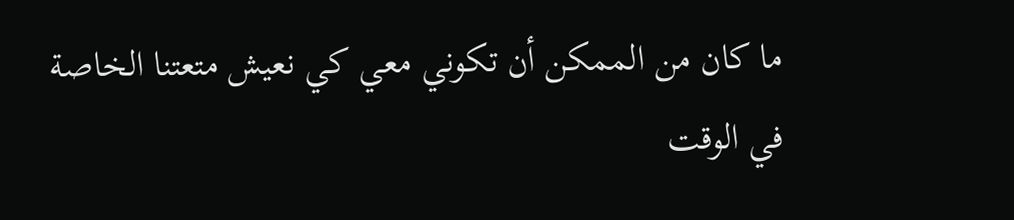ما كان من الممكن أن تكوني معي كي نعيش متعتنا الخاصة في الوقت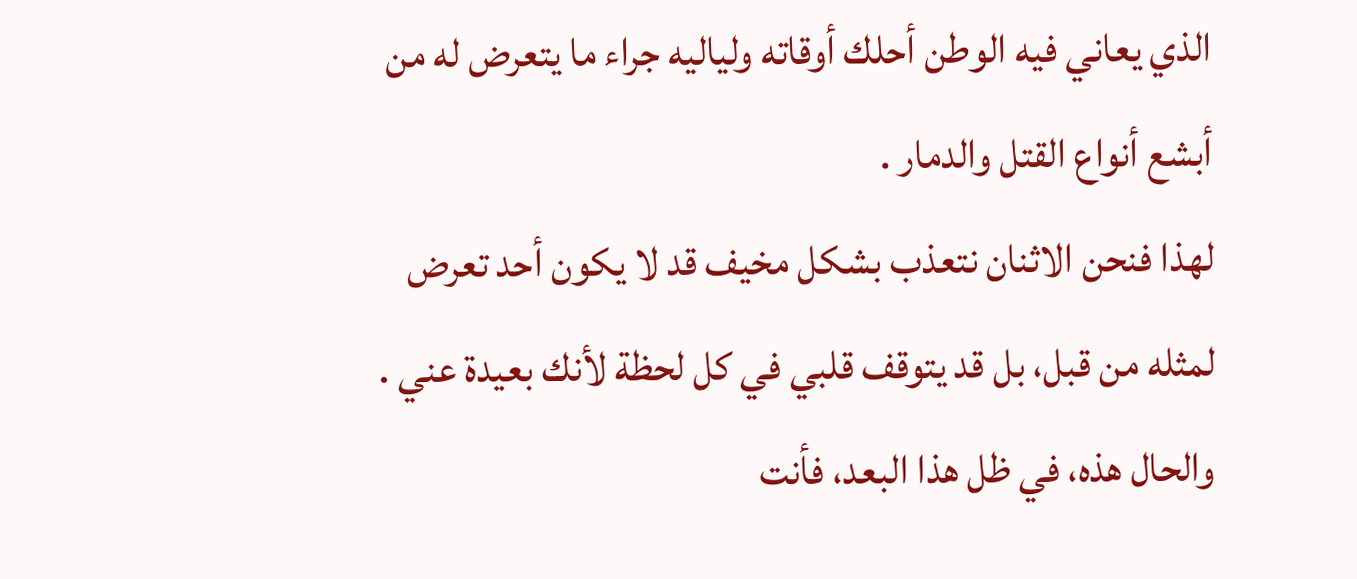الذي يعاني فيه الوطن أحلك أوقاته ولياليه جراء ما يتعرض له من أبشع أنواع القتل والدمار .
لهذا فنحن الاثنان نتعذب بشكل مخيف قد لا يكون أحد تعرض لمثله من قبل، بل قد يتوقف قلبي في كل لحظة لأنك بعيدة عني .
والحال هذه، في ظل هذا البعد، فأنت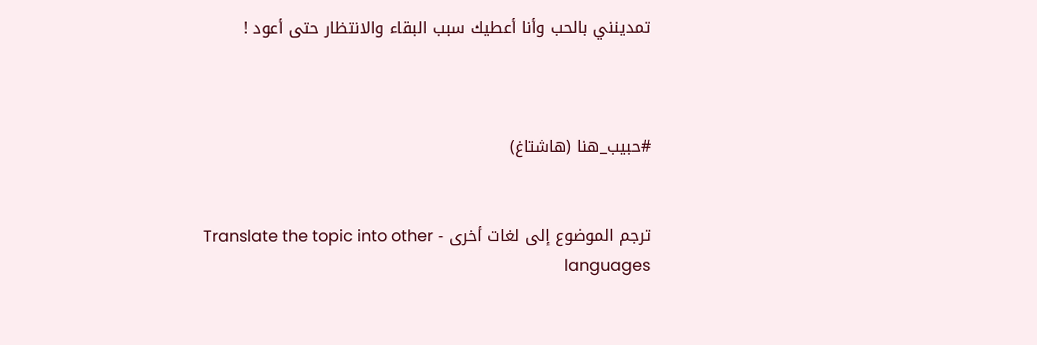تمدينني بالحب وأنا أعطيك سبب البقاء والانتظار حتى أعود !



#حبيب_هنا (هاشتاغ)


ترجم الموضوع إلى لغات أخرى - Translate the topic into other languages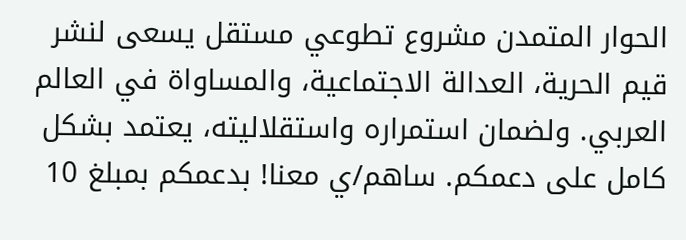الحوار المتمدن مشروع تطوعي مستقل يسعى لنشر قيم الحرية، العدالة الاجتماعية، والمساواة في العالم العربي. ولضمان استمراره واستقلاليته، يعتمد بشكل كامل على دعمكم. ساهم/ي معنا! بدعمكم بمبلغ 10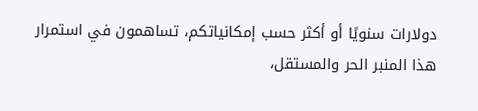دولارات سنويًا أو أكثر حسب إمكانياتكم، تساهمون في استمرار هذا المنبر الحر والمستقل،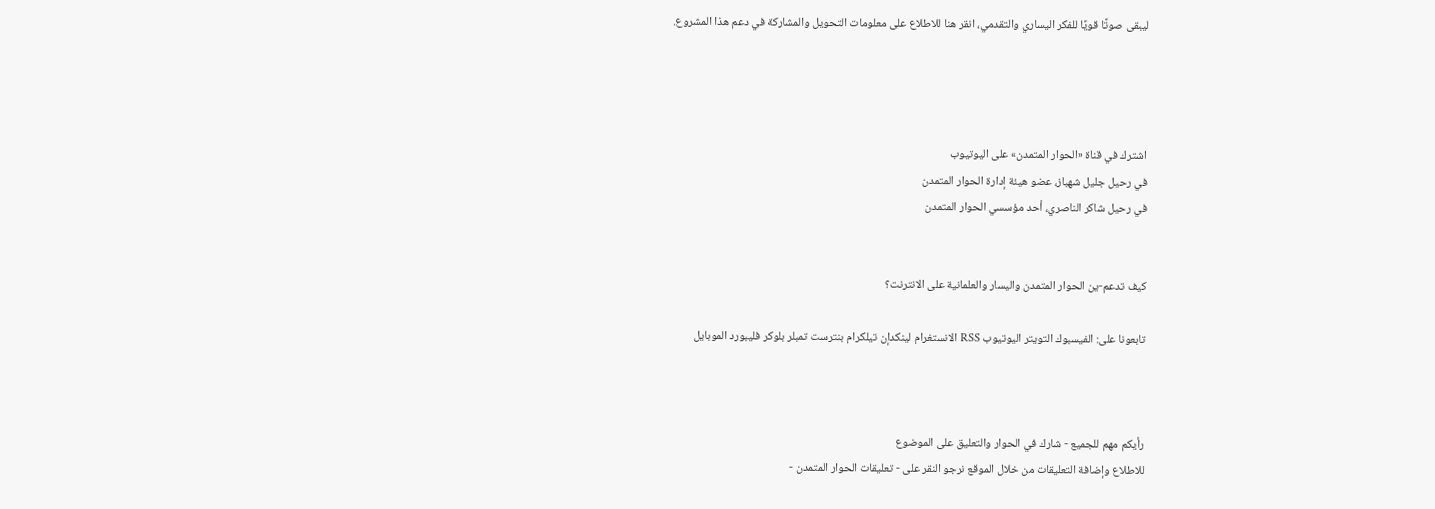ليبقى صوتًا قويًا للفكر اليساري والتقدمي، انقر هنا للاطلاع على معلومات التحويل والمشاركة في دعم هذا المشروع.




اشترك في قناة «الحوار المتمدن» على اليوتيوب
في رحيل جليل شهباز، عضو هيئة إدارة الحوار المتمدن
في رحيل شاكر الناصري، أحد مؤسسي الحوار المتمدن


كيف تدعم-ين الحوار المتمدن واليسار والعلمانية على الانترنت؟

تابعونا على: الفيسبوك التويتر اليوتيوب RSS الانستغرام لينكدإن تيلكرام بنترست تمبلر بلوكر فليبورد الموبايل



رأيكم مهم للجميع - شارك في الحوار والتعليق على الموضوع
للاطلاع وإضافة التعليقات من خلال الموقع نرجو النقر على - تعليقات الحوار المتمدن -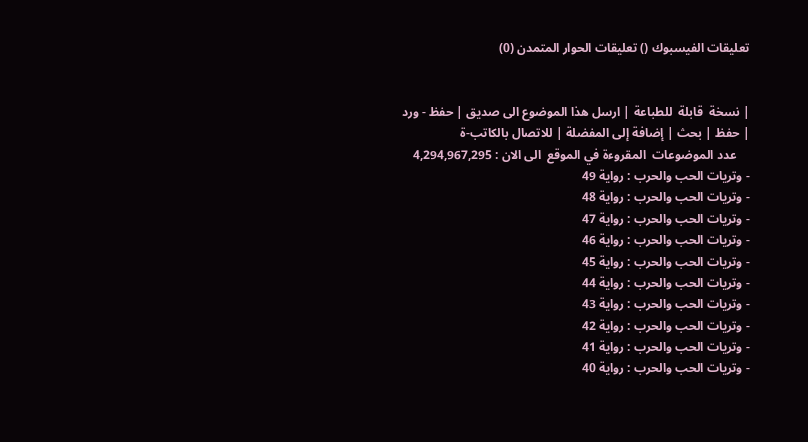تعليقات الفيسبوك () تعليقات الحوار المتمدن (0)


| نسخة  قابلة  للطباعة | ارسل هذا الموضوع الى صديق | حفظ - ورد
| حفظ | بحث | إضافة إلى المفضلة | للاتصال بالكاتب-ة
    عدد الموضوعات  المقروءة في الموقع  الى الان : 4,294,967,295
- وتريات الحب والحرب : رواية 49
- وتريات الحب والحرب : رواية 48
- وتريات الحب والحرب : رواية 47
- وتريات الحب والحرب : رواية 46
- وتريات الحب والحرب : رواية 45
- وتريات الحب والحرب : رواية 44
- وتريات الحب والحرب : رواية 43
- وتريات الحب والحرب : رواية 42
- وتريات الحب والحرب : رواية 41
- وتريات الحب والحرب : رواية 40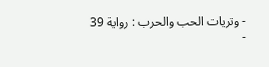- وتريات الحب والحرب : رواية 39
-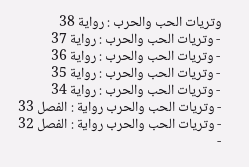وتريات الحب والحرب : رواية 38
- وتريات الحب والحرب : رواية 37
- وتريات الحب والحرب : رواية 36
- وتريات الحب والحرب : رواية 35
- وتريات الحب والحرب : رواية 34
- وتريات الحب والحرب رواية : الفصل 33
- وتريات الحب والحرب رواية : الفصل 32
-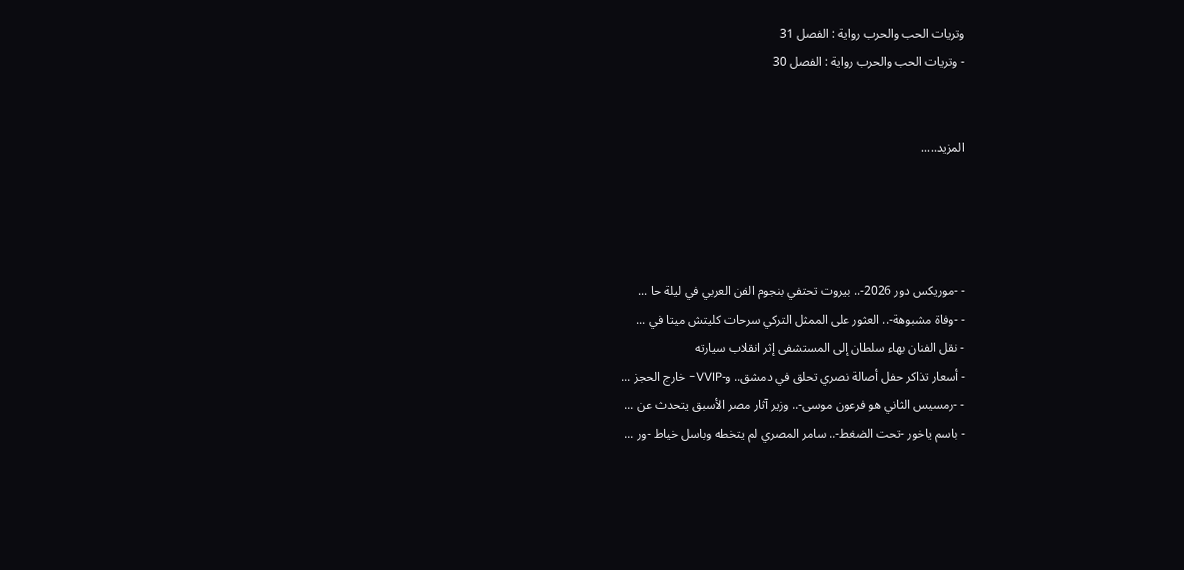وتريات الحب والحرب رواية : الفصل 31
- وتريات الحب والحرب رواية : الفصل 30


المزيد.....




- -موريكس دور 2026-.. بيروت تحتفي بنجوم الفن العربي في ليلة حا ...
- -وفاة مشبوهة-.. العثور على الممثل التركي سرحات كليتش ميتا في ...
- نقل الفنان بهاء سلطان إلى المستشفى إثر انقلاب سيارته
- أسعار تذاكر حفل أصالة نصري تحلق في دمشق.. و-VVIP- خارج الحجز ...
- -رمسيس الثاني هو فرعون موسى-.. وزير آثار مصر الأسبق يتحدث عن ...
- باسم ياخور -تحت الضغط-.. سامر المصري لم يتخطه وباسل خياط -ور ...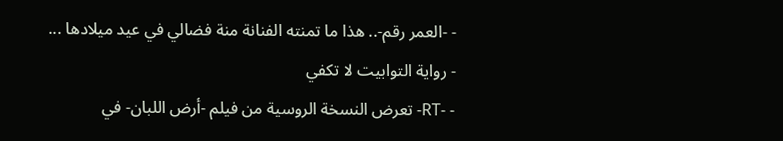- -العمر رقم-.. هذا ما تمنته الفنانة منة فضالي في عيد ميلادها ...
- رواية التوابيت لا تكفي
- -RT- تعرض النسخة الروسية من فيلم -أرض اللبان- في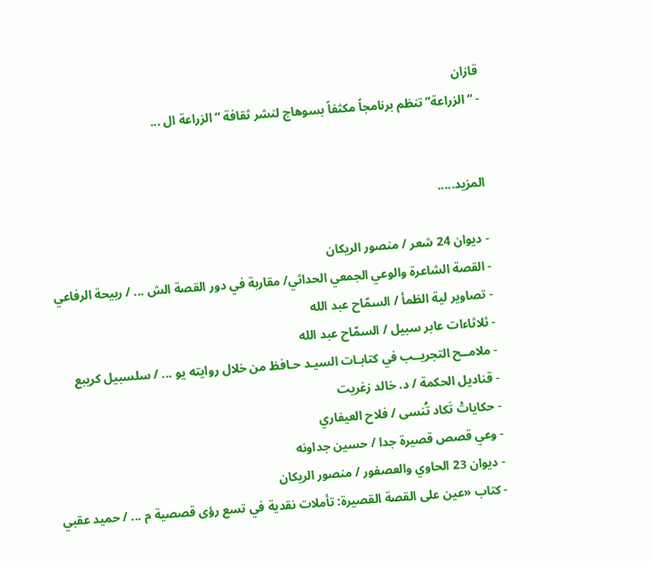قازان
- “الزراعة” تنظم برنامجاً مكثفاً بسوهاج لنشر ثقافة “الزراعة ال ...


المزيد.....

- ديوان 24 شعر / منصور الريكان
- القصة الشاعرة والوعي الجمعي الحداثي/ مقاربة في دور القصة الش ... / ربيحة الرفاعي
- تصاوير لية الظمأ / السمّاح عبد الله
- ثلاثاءات عابر سبيل / السمّاح عبد الله
- ملامــح التجريــب في كتابـات السيـد حـافظ من خلال روايته يو ... / سلسبيل كريبع
- قناديل الحكمة / د. خالد زغريت
- حكاياتْ تَكاد تُنسى / فلاح العيفاري
- وعي قصص قصيرة جدا / حسين جداونه
- ديوان 23 الحاوي والعصفور / منصور الريكان
- كتاب «عين على القصة القصيرة: تأملات نقدية في تسع رؤى قصصية م ... / حميد عقبي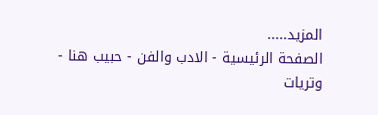المزيد.....
الصفحة الرئيسية - الادب والفن - حبيب هنا - وتريات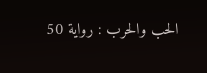الحب والحرب : رواية 50